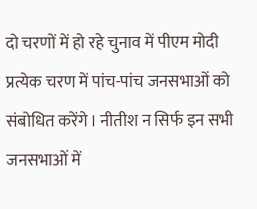दो चरणों में हो रहे चुनाव में पीएम मोदी प्रत्येक चरण में पांच-पांच जनसभाओं को संबोधित करेंगे। नीतीश न सिर्फ इन सभी जनसभाओं में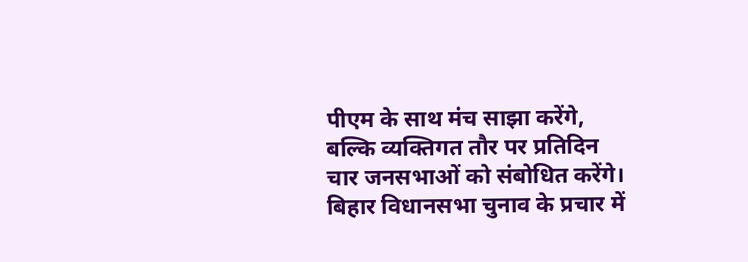पीएम के साथ मंच साझा करेंगे, बल्कि व्यक्तिगत तौर पर प्रतिदिन चार जनसभाओं को संबोधित करेंगे।
बिहार विधानसभा चुनाव के प्रचार में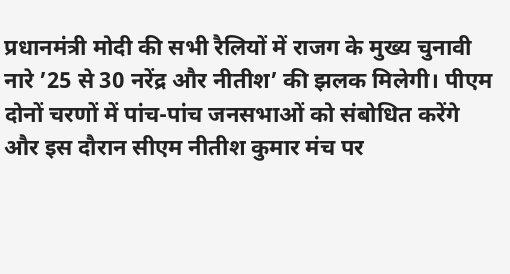प्रधानमंत्री मोदी की सभी रैलियों में राजग के मुख्य चुनावी नारे ’25 से 30 नरेंद्र और नीतीश’ की झलक मिलेगी। पीएम दोनों चरणों में पांच-पांच जनसभाओं को संबोधित करेंगे और इस दौरान सीएम नीतीश कुमार मंच पर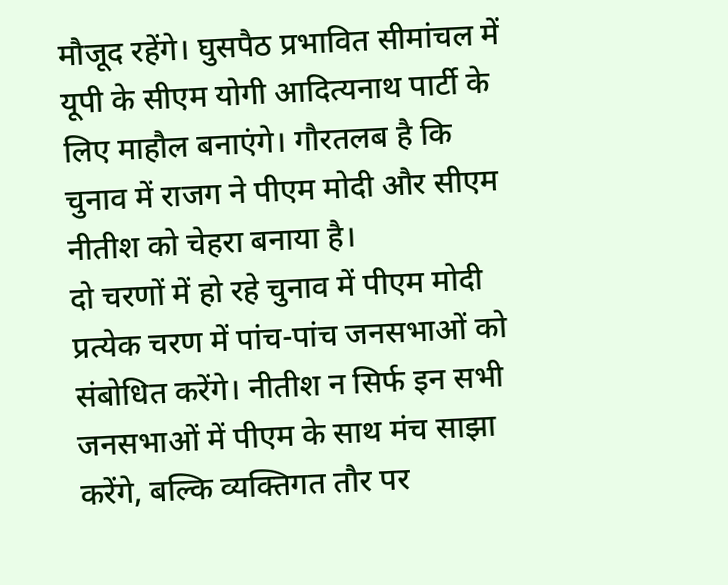मौजूद रहेंगे। घुसपैठ प्रभावित सीमांचल में यूपी के सीएम योगी आदित्यनाथ पार्टी के लिए माहौल बनाएंगे। गौरतलब है कि चुनाव में राजग ने पीएम मोदी और सीएम नीतीश को चेहरा बनाया है।
दो चरणों में हो रहे चुनाव में पीएम मोदी प्रत्येक चरण में पांच-पांच जनसभाओं को संबोधित करेंगे। नीतीश न सिर्फ इन सभी जनसभाओं में पीएम के साथ मंच साझा करेंगे, बल्कि व्यक्तिगत तौर पर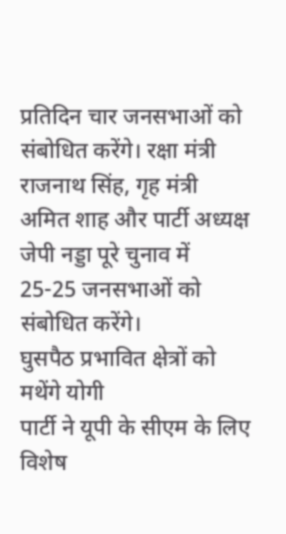प्रतिदिन चार जनसभाओं को संबोधित करेंगे। रक्षा मंत्री राजनाथ सिंह, गृह मंत्री अमित शाह और पार्टी अध्यक्ष जेपी नड्डा पूरे चुनाव में 25-25 जनसभाओं को संबोधित करेंगे।
घुसपैठ प्रभावित क्षेत्रों को मथेंगे योगी
पार्टी ने यूपी के सीएम के लिए विशेष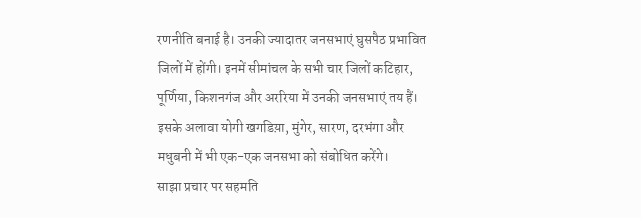रणनीति बनाई है। उनकी ज्यादातर जनसभाएं घुसपैठ प्रभावित जिलों में होंगी। इनमें सीमांचल के सभी चार जिलों कटिहार, पूर्णिया, किशनगंज और अररिया में उनकी जनसभाएं तय हैं। इसके अलावा योगी खगडिय़ा, मुंगेर, सारण, दरभंगा और मधुबनी में भी एक-एक जनसभा को संबोधित करेंगे।
साझा प्रचार पर सहमति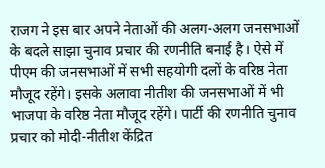राजग ने इस बार अपने नेताओं की अलग-अलग जनसभाओं के बदले साझा चुनाव प्रचार की रणनीति बनाई है। ऐसे में पीएम की जनसभाओं में सभी सहयोगी दलों के वरिष्ठ नेता मौजूद रहेंगे। इसके अलावा नीतीश की जनसभाओं में भी भाजपा के वरिष्ठ नेता मौजूद रहेंगे। पार्टी की रणनीति चुनाव प्रचार को मोदी-नीतीश केंद्रित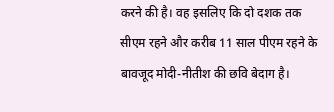करने की है। वह इसलिए कि दो दशक तक सीएम रहने और करीब 11 साल पीएम रहने के बावजूद मोदी-नीतीश की छवि बेदाग है।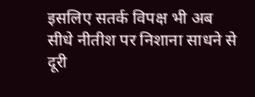इसलिए सतर्क विपक्ष भी अब सीधे नीतीश पर निशाना साधने से दूरी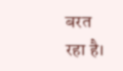बरत रहा है।